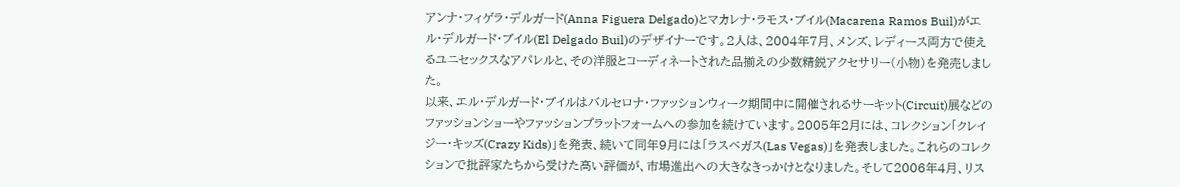アンナ・フィゲラ・デルガード(Anna Figuera Delgado)とマカレナ・ラモス・ブイル(Macarena Ramos Buil)がエル・デルガード・ブイル(El Delgado Buil)のデザイナーです。2人は、2004年7月、メンズ、レディース両方で使えるユニセックスなアパレルと、その洋服とコーディネートされた品揃えの少数精鋭アクセサリー(小物)を発売しました。
以来、エル・デルガード・ブイルはバルセロナ・ファッションウィーク期間中に開催されるサーキット(Circuit)展などのファッションショーやファッションプラットフォームへの参加を続けています。2005年2月には、コレクション「クレイジー・キッズ(Crazy Kids)」を発表、続いて同年9月には「ラスベガス(Las Vegas)」を発表しました。これらのコレクションで批評家たちから受けた高い評価が、市場進出への大きなきっかけとなりました。そして2006年4月、リス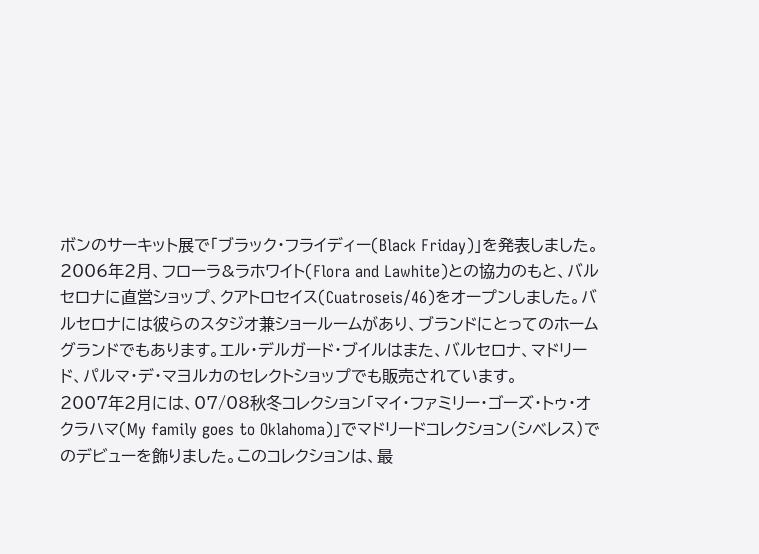ボンのサーキット展で「ブラック・フライディー(Black Friday)」を発表しました。
2006年2月、フローラ&ラホワイト(Flora and Lawhite)との協力のもと、バルセロナに直営ショップ、クアトロセイス(Cuatroseis/46)をオープンしました。バルセロナには彼らのスタジオ兼ショールームがあり、ブランドにとってのホームグランドでもあります。エル・デルガード・ブイルはまた、バルセロナ、マドリード、パルマ・デ・マヨルカのセレクトショップでも販売されています。
2007年2月には、07/08秋冬コレクション「マイ・ファミリー・ゴーズ・トゥ・オクラハマ(My family goes to Oklahoma)」でマドリードコレクション(シベレス)でのデビューを飾りました。このコレクションは、最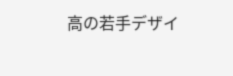高の若手デザイ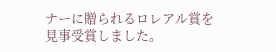ナーに贈られるロレアル賞を見事受賞しました。